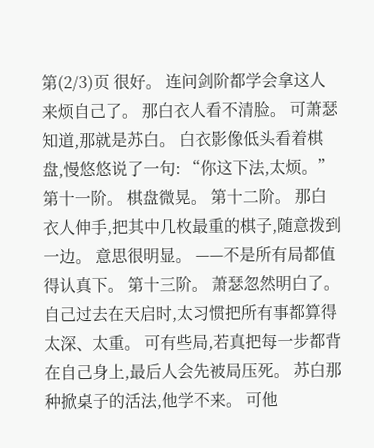第(2/3)页 很好。 连问剑阶都学会拿这人来烦自己了。 那白衣人看不清脸。 可萧瑟知道,那就是苏白。 白衣影像低头看着棋盘,慢悠悠说了一句: “你这下法,太烦。” 第十一阶。 棋盘微晃。 第十二阶。 那白衣人伸手,把其中几枚最重的棋子,随意拨到一边。 意思很明显。 ——不是所有局都值得认真下。 第十三阶。 萧瑟忽然明白了。 自己过去在天启时,太习惯把所有事都算得太深、太重。 可有些局,若真把每一步都背在自己身上,最后人会先被局压死。 苏白那种掀桌子的活法,他学不来。 可他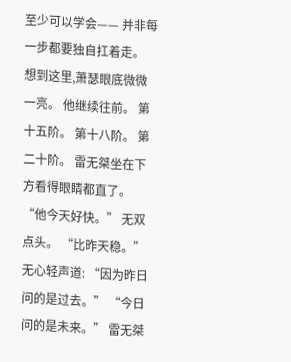至少可以学会—— 并非每一步都要独自扛着走。 想到这里,萧瑟眼底微微一亮。 他继续往前。 第十五阶。 第十八阶。 第二十阶。 雷无桀坐在下方看得眼睛都直了。 “他今天好快。” 无双点头。 “比昨天稳。” 无心轻声道: “因为昨日问的是过去。” “今日问的是未来。” 雷无桀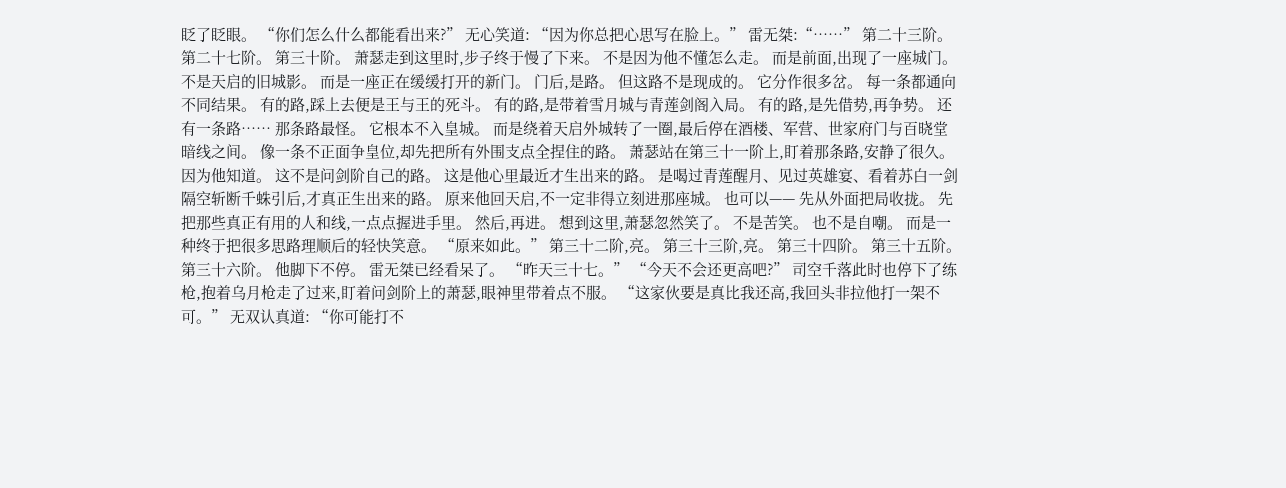眨了眨眼。 “你们怎么什么都能看出来?” 无心笑道: “因为你总把心思写在脸上。” 雷无桀:“……” 第二十三阶。 第二十七阶。 第三十阶。 萧瑟走到这里时,步子终于慢了下来。 不是因为他不懂怎么走。 而是前面,出现了一座城门。 不是天启的旧城影。 而是一座正在缓缓打开的新门。 门后,是路。 但这路不是现成的。 它分作很多岔。 每一条都通向不同结果。 有的路,踩上去便是王与王的死斗。 有的路,是带着雪月城与青莲剑阁入局。 有的路,是先借势,再争势。 还有一条路…… 那条路最怪。 它根本不入皇城。 而是绕着天启外城转了一圈,最后停在酒楼、军营、世家府门与百晓堂暗线之间。 像一条不正面争皇位,却先把所有外围支点全捏住的路。 萧瑟站在第三十一阶上,盯着那条路,安静了很久。 因为他知道。 这不是问剑阶自己的路。 这是他心里最近才生出来的路。 是喝过青莲醒月、见过英雄宴、看着苏白一剑隔空斩断千蛛引后,才真正生出来的路。 原来他回天启,不一定非得立刻进那座城。 也可以—— 先从外面把局收拢。 先把那些真正有用的人和线,一点点握进手里。 然后,再进。 想到这里,萧瑟忽然笑了。 不是苦笑。 也不是自嘲。 而是一种终于把很多思路理顺后的轻快笑意。 “原来如此。” 第三十二阶,亮。 第三十三阶,亮。 第三十四阶。 第三十五阶。 第三十六阶。 他脚下不停。 雷无桀已经看呆了。 “昨天三十七。” “今天不会还更高吧?” 司空千落此时也停下了练枪,抱着乌月枪走了过来,盯着问剑阶上的萧瑟,眼神里带着点不服。 “这家伙要是真比我还高,我回头非拉他打一架不可。” 无双认真道: “你可能打不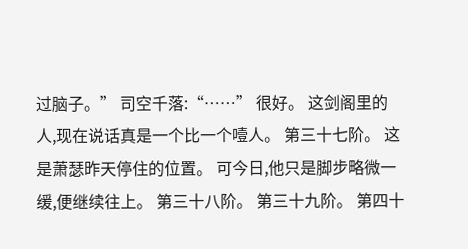过脑子。” 司空千落:“……” 很好。 这剑阁里的人,现在说话真是一个比一个噎人。 第三十七阶。 这是萧瑟昨天停住的位置。 可今日,他只是脚步略微一缓,便继续往上。 第三十八阶。 第三十九阶。 第四十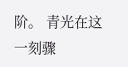阶。 青光在这一刻骤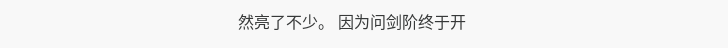然亮了不少。 因为问剑阶终于开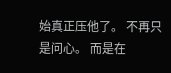始真正压他了。 不再只是问心。 而是在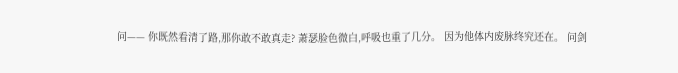问—— 你既然看清了路,那你敢不敢真走? 萧瑟脸色微白,呼吸也重了几分。 因为他体内废脉终究还在。 问剑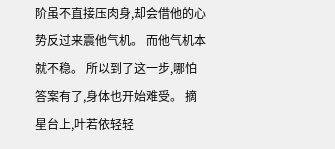阶虽不直接压肉身,却会借他的心势反过来震他气机。 而他气机本就不稳。 所以到了这一步,哪怕答案有了,身体也开始难受。 摘星台上,叶若依轻轻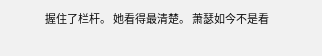握住了栏杆。 她看得最清楚。 萧瑟如今不是看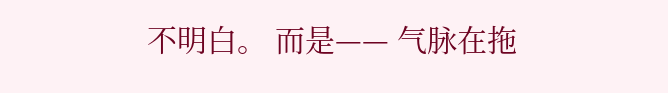不明白。 而是—— 气脉在拖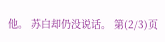他。 苏白却仍没说话。 第(2/3)页